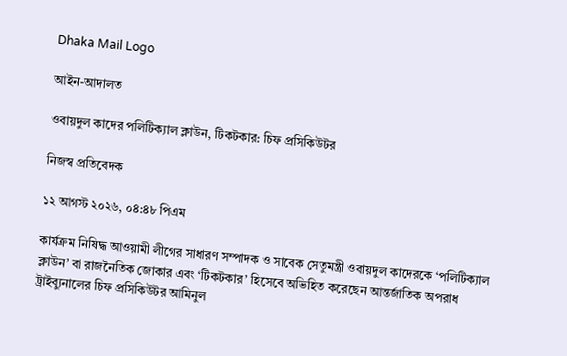Dhaka Mail Logo

আইন-আদালত

ওবায়দুল কাদের পলিটিক্যাল ক্লাউন, টিকটকার: চিফ প্রসিকিউটর

নিজস্ব প্রতিবেদক

১২ আগস্ট ২০২৬, ০৪:৪৮ পিএম

কার্যক্রম নিষিদ্ধ আওয়ামী লীগের সাধারণ সম্পাদক ও সাবেক সেতুমন্ত্রী ওবায়দুল কাদেরকে ‘পলিটিক্যাল ক্লাউন’ বা রাজনৈতিক জোকার এবং ‘টিকটকার’ হিসেবে অভিহিত করেছেন আন্তর্জাতিক অপরাধ ট্রাইব্যুনালের চিফ প্রসিকিউটর আমিনুল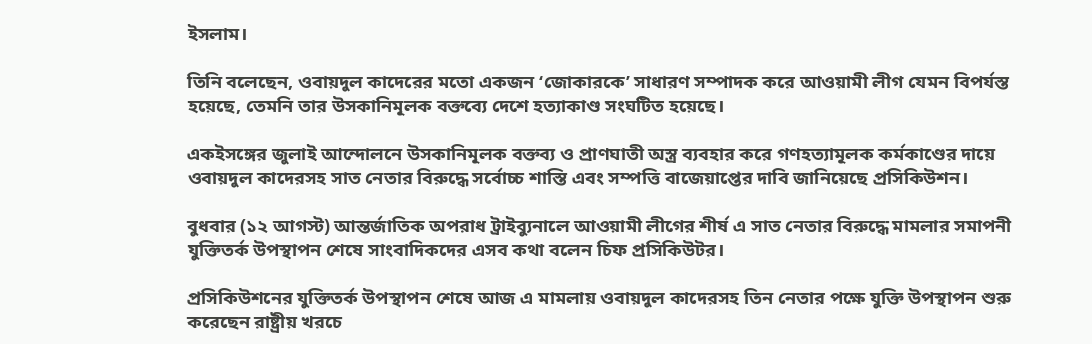ইসলাম।

তিনি বলেছেন, ওবায়দুল কাদেরের মতো একজন ‘জোকারকে’ সাধারণ সম্পাদক করে আওয়ামী লীগ যেমন বিপর্যস্ত হয়েছে, তেমনি তার উসকানিমূলক বক্তব্যে দেশে হত্যাকাণ্ড সংঘটিত হয়েছে।

একইসঙ্গের জুলাই আন্দোলনে উসকানিমূলক বক্তব্য ও প্রাণঘাতী অস্ত্র ব্যবহার করে গণহত্যামূলক কর্মকাণ্ডের দায়ে ওবায়দুল কাদেরসহ সাত নেতার বিরুদ্ধে সর্বোচ্চ শাস্তি এবং সম্পত্তি বাজেয়াপ্তের দাবি জানিয়েছে প্রসিকিউশন।

বুধবার (১২ আগস্ট) আন্তর্জাতিক অপরাধ ট্রাইব্যুনালে আওয়ামী লীগের শীর্ষ এ সাত নেতার বিরুদ্ধে মামলার সমাপনী যুক্তিতর্ক উপস্থাপন শেষে সাংবাদিকদের এসব কথা বলেন চিফ প্রসিকিউটর।

প্রসিকিউশনের যুক্তিতর্ক উপস্থাপন শেষে আজ এ মামলায় ওবায়দুল কাদেরসহ তিন নেতার পক্ষে যুক্তি উপস্থাপন শুরু করেছেন রাষ্ট্রীয় খরচে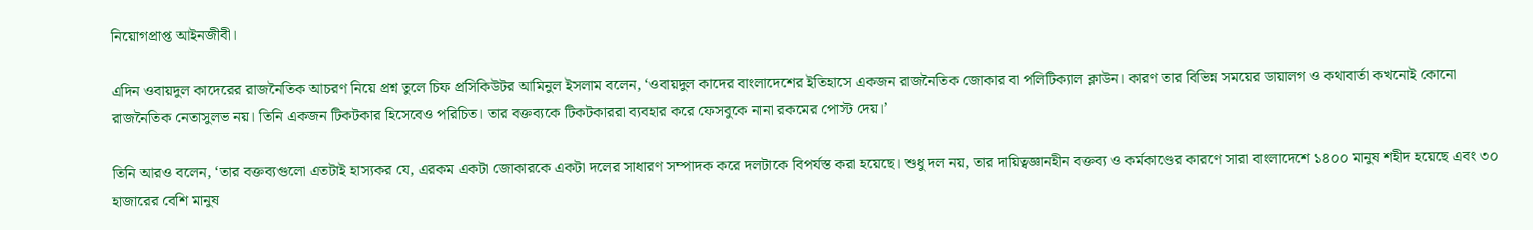নিয়োগপ্রাপ্ত আইনজীবী।

এদিন ওবায়দুল কাদেরের রাজনৈতিক আচরণ নিয়ে প্রশ্ন তুলে চিফ প্রসিকিউটর আমিনুল ইসলাম বলেন, ‘ওবায়দুল কাদের বাংলাদেশের ইতিহাসে একজন রাজনৈতিক জোকার বা পলিটিক্যাল ক্লাউন। কারণ তার বিভিন্ন সময়ের ডায়ালগ ও কথাবার্তা কখনোই কোনো রাজনৈতিক নেতাসুলভ নয়। তিনি একজন টিকটকার হিসেবেও পরিচিত। তার বক্তব্যকে টিকটকাররা ব্যবহার করে ফেসবুকে নানা রকমের পোস্ট দেয়।’

তিনি আরও বলেন, ‘তার বক্তব্যগুলো এতটাই হাস্যকর যে, এরকম একটা জোকারকে একটা দলের সাধারণ সম্পাদক করে দলটাকে বিপর্যস্ত করা হয়েছে। শুধু দল নয়, তার দায়িত্বজ্ঞানহীন বক্তব্য ও কর্মকাণ্ডের কারণে সারা বাংলাদেশে ১৪০০ মানুষ শহীদ হয়েছে এবং ৩০ হাজারের বেশি মানুষ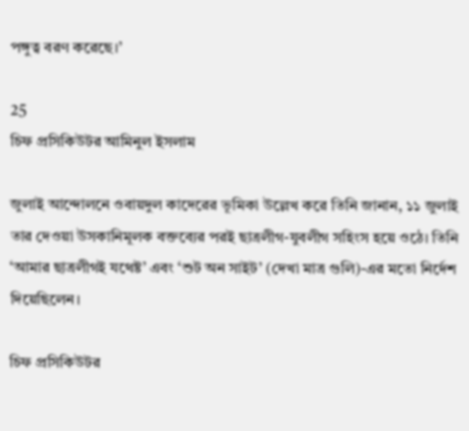পঙ্গুত্ব বরণ করেছে।’

25
চিফ প্রসিকিউটর আমিনুল ইসলাম

জুলাই আন্দোলনে ওবায়দুল কাদেরের ভূমিকা উল্লেখ করে তিনি জানান, ১১ জুলাই তার দেওয়া উসকানিমূলক বক্তব্যের পরই ছাত্রলীগ-যুবলীগ সহিংস হয়ে ওঠে। তিনি ‘আমার ছাত্রলীগই যথেষ্ট’ এবং ‘শুট অন সাইট’ (দেখা মাত্র গুলি)-এর মতো নির্দেশ দিয়েছিলেন।

চিফ প্রসিকিউটর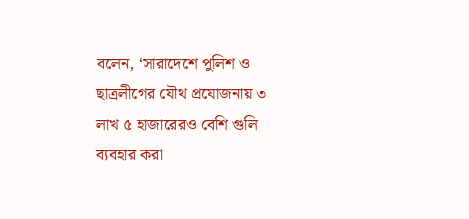বলেন, ‘সারাদেশে পুলিশ ও ছাত্রলীগের যৌথ প্রযোজনায় ৩ লাখ ৫ হাজারেরও বেশি গুলি ব্যবহার করা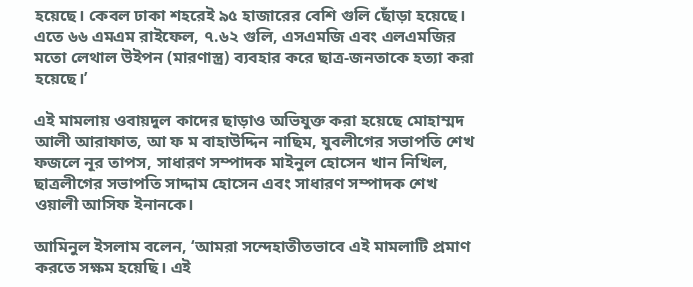হয়েছে। কেবল ঢাকা শহরেই ৯৫ হাজারের বেশি গুলি ছোঁড়া হয়েছে। এতে ৬৬ এমএম রাইফেল, ৭.৬২ গুলি, এসএমজি এবং এলএমজির মতো লেথাল উইপন (মারণাস্ত্র) ব্যবহার করে ছাত্র-জনতাকে হত্যা করা হয়েছে।’

এই মামলায় ওবায়দুল কাদের ছাড়াও অভিযুক্ত করা হয়েছে মোহাম্মদ আলী আরাফাত, আ ফ ম বাহাউদ্দিন নাছিম, যুবলীগের সভাপতি শেখ ফজলে নূর তাপস, সাধারণ সম্পাদক মাইনুল হোসেন খান নিখিল, ছাত্রলীগের সভাপতি সাদ্দাম হোসেন এবং সাধারণ সম্পাদক শেখ ওয়ালী আসিফ ইনানকে।

আমিনুল ইসলাম বলেন, ‘আমরা সন্দেহাতীতভাবে এই মামলাটি প্রমাণ করতে সক্ষম হয়েছি। এই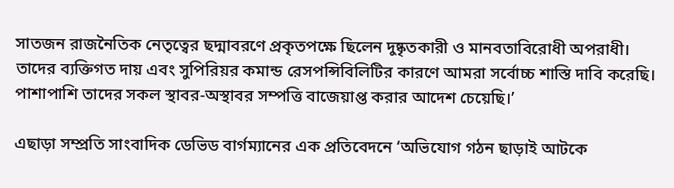সাতজন রাজনৈতিক নেতৃত্বের ছদ্মাবরণে প্রকৃতপক্ষে ছিলেন দুষ্কৃতকারী ও মানবতাবিরোধী অপরাধী। তাদের ব্যক্তিগত দায় এবং সুপিরিয়র কমান্ড রেসপন্সিবিলিটির কারণে আমরা সর্বোচ্চ শাস্তি দাবি করেছি। পাশাপাশি তাদের সকল স্থাবর-অস্থাবর সম্পত্তি বাজেয়াপ্ত করার আদেশ চেয়েছি।’

এছাড়া সম্প্রতি সাংবাদিক ডেভিড বার্গম্যানের এক প্রতিবেদনে ‘অভিযোগ গঠন ছাড়াই আটকে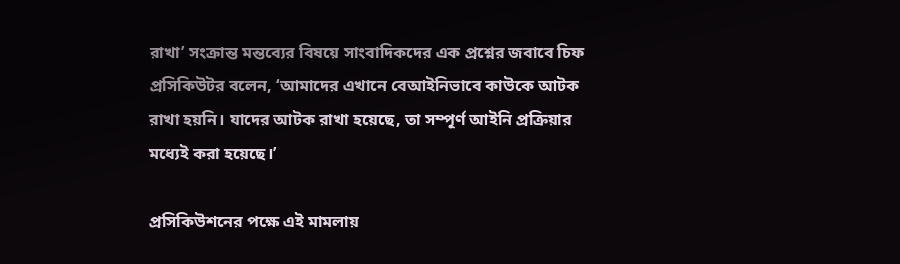রাখা’ সংক্রান্ত মন্তব্যের বিষয়ে সাংবাদিকদের এক প্রশ্নের জবাবে চিফ প্রসিকিউটর বলেন, ‘আমাদের এখানে বেআইনিভাবে কাউকে আটক রাখা হয়নি। যাদের আটক রাখা হয়েছে, তা সম্পূর্ণ আইনি প্রক্রিয়ার মধ্যেই করা হয়েছে।’

প্রসিকিউশনের পক্ষে এই মামলায়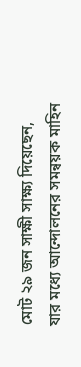মোট ২৯ জন সাক্ষী সাক্ষ্য দিয়েছেন, যার মধ্যে আন্দোলনের সমন্বয়ক মাহিন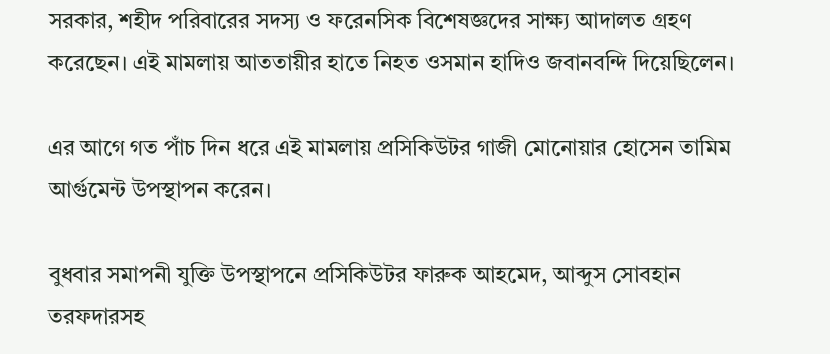সরকার, শহীদ পরিবারের সদস্য ও ফরেনসিক বিশেষজ্ঞদের সাক্ষ্য আদালত গ্রহণ করেছেন। এই মামলায় আততায়ীর হাতে নিহত ওসমান হাদিও জবানবন্দি দিয়েছিলেন।

এর আগে গত পাঁচ দিন ধরে এই মামলায় প্রসিকিউটর গাজী মোনোয়ার হোসেন তামিম আর্গুমেন্ট উপস্থাপন করেন।

বুধবার সমাপনী যুক্তি উপস্থাপনে প্রসিকিউটর ফারুক আহমেদ, আব্দুস সোবহান তরফদারসহ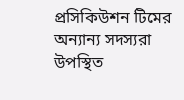প্রসিকিউশন টিমের অন্যান্য সদস্যরা উপস্থিত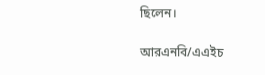ছিলেন।

আরএনবি/এএইচ